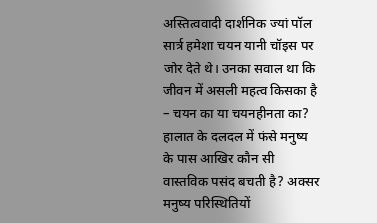अस्तित्ववादी दार्शनिक ज्यां पॉल सार्त्र हमेशा चयन यानी चॉइस पर जोर देते थे। उनका सवाल था कि जीवन में असली महत्व किसका है – चयन का या चयनहीनता का? हालात के दलदल में फंसे मनुष्य के पास आखिर कौन सी वास्तविक पसंद बचती है? अक्सर मनुष्य परिस्थितियों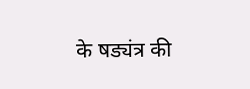के षड्यंत्र की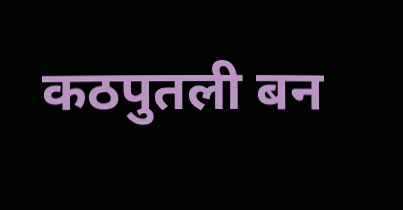कठपुतली बन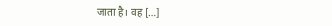जाता है। वह […]